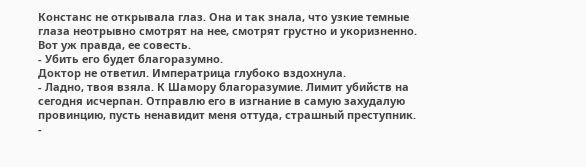Констанс не открывала глаз. Она и так знала, что узкие темные глаза неотрывно смотрят на нее, смотрят грустно и укоризненно. Вот уж правда, ее совесть.
- Убить его будет благоразумно.
Доктор не ответил. Императрица глубоко вздохнула.
- Ладно, твоя взяла. К Шамору благоразумие. Лимит убийств на сегодня исчерпан. Отправлю его в изгнание в самую захудалую провинцию, пусть ненавидит меня оттуда, страшный преступник.
-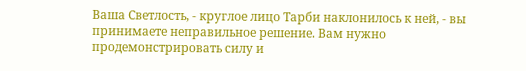Ваша Светлость, - круглое лицо Тарби наклонилось к ней, - вы принимаете неправильное решение. Вам нужно продемонстрировать силу и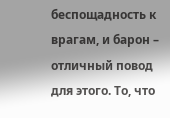беспощадность к врагам, и барон – отличный повод для этого. То, что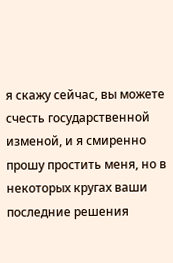я скажу сейчас, вы можете счесть государственной изменой, и я смиренно прошу простить меня, но в некоторых кругах ваши последние решения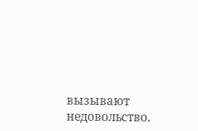вызывают недовольство.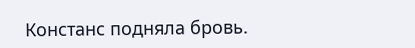Констанс подняла бровь.